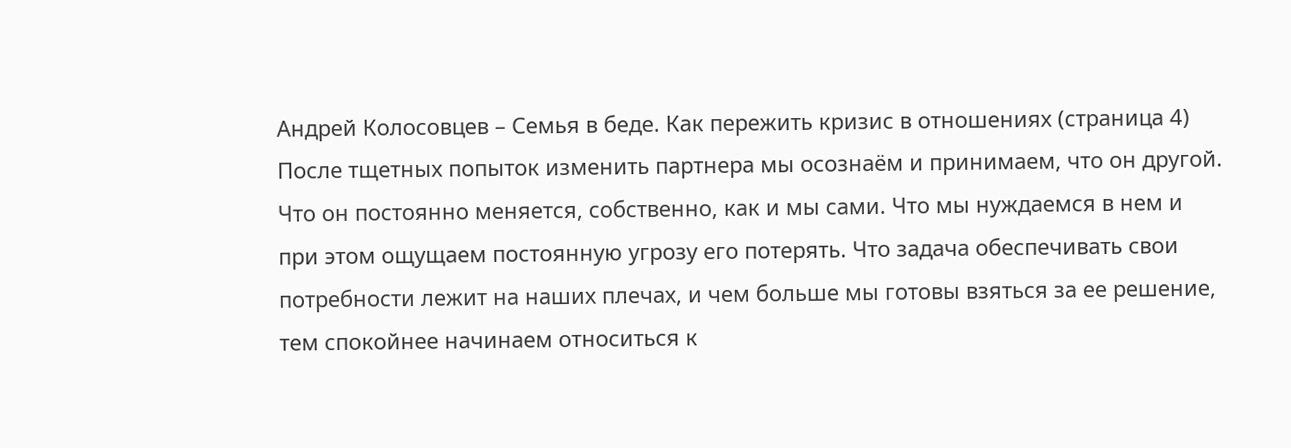Андрей Колосовцев – Семья в беде. Как пережить кризис в отношениях (страница 4)
После тщетных попыток изменить партнера мы осознаём и принимаем, что он другой. Что он постоянно меняется, собственно, как и мы сами. Что мы нуждаемся в нем и при этом ощущаем постоянную угрозу его потерять. Что задача обеспечивать свои потребности лежит на наших плечах, и чем больше мы готовы взяться за ее решение, тем спокойнее начинаем относиться к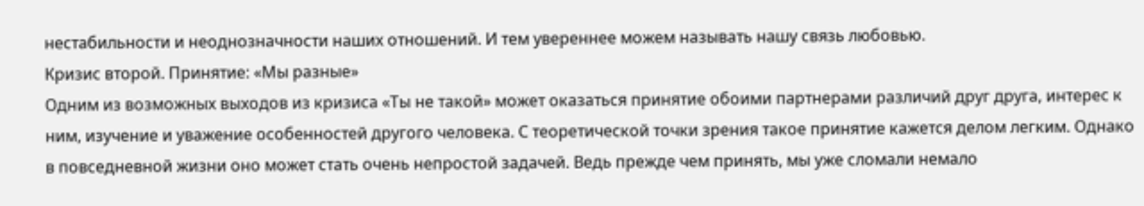нестабильности и неоднозначности наших отношений. И тем увереннее можем называть нашу связь любовью.
Кризис второй. Принятие: «Мы разные»
Одним из возможных выходов из кризиса «Ты не такой» может оказаться принятие обоими партнерами различий друг друга, интерес к ним, изучение и уважение особенностей другого человека. С теоретической точки зрения такое принятие кажется делом легким. Однако в повседневной жизни оно может стать очень непростой задачей. Ведь прежде чем принять, мы уже сломали немало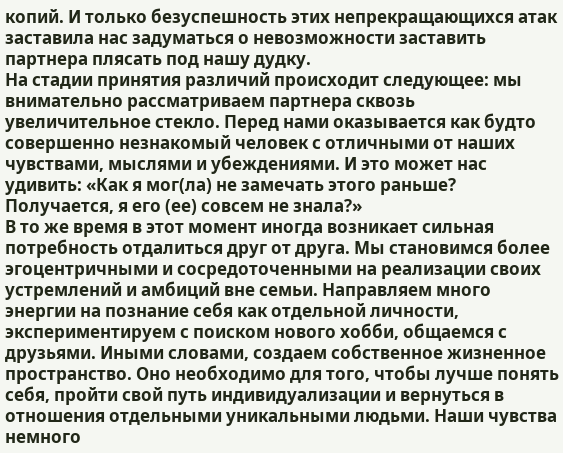копий. И только безуспешность этих непрекращающихся атак заставила нас задуматься о невозможности заставить партнера плясать под нашу дудку.
На стадии принятия различий происходит следующее: мы внимательно рассматриваем партнера сквозь увеличительное стекло. Перед нами оказывается как будто совершенно незнакомый человек с отличными от наших чувствами, мыслями и убеждениями. И это может нас удивить: «Как я мог(ла) не замечать этого раньше? Получается, я его (ее) совсем не знала?»
В то же время в этот момент иногда возникает сильная потребность отдалиться друг от друга. Мы становимся более эгоцентричными и сосредоточенными на реализации своих устремлений и амбиций вне семьи. Направляем много энергии на познание себя как отдельной личности, экспериментируем с поиском нового хобби, общаемся с друзьями. Иными словами, создаем собственное жизненное пространство. Оно необходимо для того, чтобы лучше понять себя, пройти свой путь индивидуализации и вернуться в отношения отдельными уникальными людьми. Наши чувства немного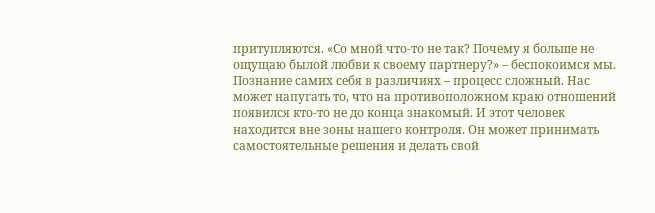притупляются. «Со мной что-то не так? Почему я больше не ощущаю былой любви к своему партнеру?» – беспокоимся мы.
Познание самих себя в различиях – процесс сложный. Нас может напугать то, что на противоположном краю отношений появился кто-то не до конца знакомый. И этот человек находится вне зоны нашего контроля. Он может принимать самостоятельные решения и делать свой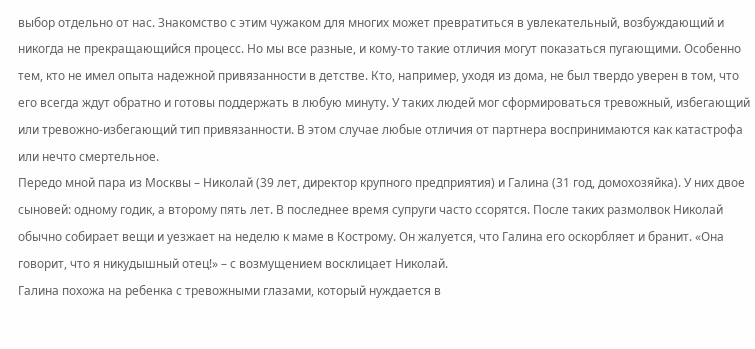выбор отдельно от нас. Знакомство с этим чужаком для многих может превратиться в увлекательный, возбуждающий и никогда не прекращающийся процесс. Но мы все разные, и кому-то такие отличия могут показаться пугающими. Особенно тем, кто не имел опыта надежной привязанности в детстве. Кто, например, уходя из дома, не был твердо уверен в том, что его всегда ждут обратно и готовы поддержать в любую минуту. У таких людей мог сформироваться тревожный, избегающий или тревожно-избегающий тип привязанности. В этом случае любые отличия от партнера воспринимаются как катастрофа или нечто смертельное.
Передо мной пара из Москвы – Николай (39 лет, директор крупного предприятия) и Галина (31 год, домохозяйка). У них двое сыновей: одному годик, а второму пять лет. В последнее время супруги часто ссорятся. После таких размолвок Николай обычно собирает вещи и уезжает на неделю к маме в Кострому. Он жалуется, что Галина его оскорбляет и бранит. «Она говорит, что я никудышный отец!» – с возмущением восклицает Николай.
Галина похожа на ребенка с тревожными глазами, который нуждается в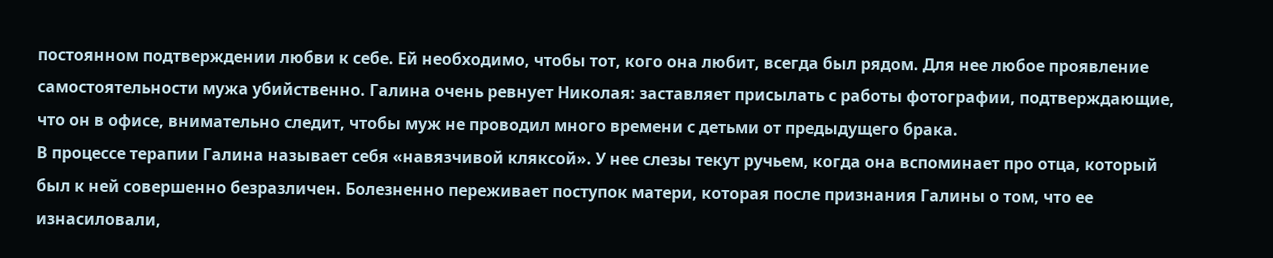постоянном подтверждении любви к себе. Ей необходимо, чтобы тот, кого она любит, всегда был рядом. Для нее любое проявление самостоятельности мужа убийственно. Галина очень ревнует Николая: заставляет присылать с работы фотографии, подтверждающие, что он в офисе, внимательно следит, чтобы муж не проводил много времени с детьми от предыдущего брака.
В процессе терапии Галина называет себя «навязчивой кляксой». У нее слезы текут ручьем, когда она вспоминает про отца, который был к ней совершенно безразличен. Болезненно переживает поступок матери, которая после признания Галины о том, что ее изнасиловали,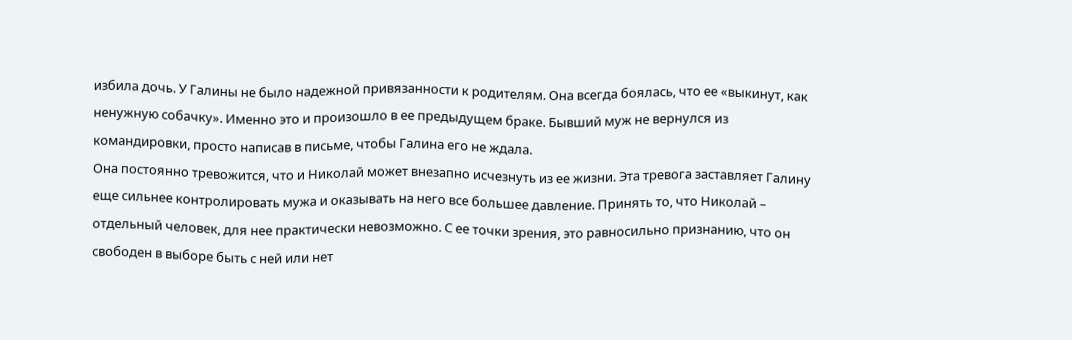избила дочь. У Галины не было надежной привязанности к родителям. Она всегда боялась, что ее «выкинут, как ненужную собачку». Именно это и произошло в ее предыдущем браке. Бывший муж не вернулся из командировки, просто написав в письме, чтобы Галина его не ждала.
Она постоянно тревожится, что и Николай может внезапно исчезнуть из ее жизни. Эта тревога заставляет Галину еще сильнее контролировать мужа и оказывать на него все большее давление. Принять то, что Николай – отдельный человек, для нее практически невозможно. С ее точки зрения, это равносильно признанию, что он свободен в выборе быть с ней или нет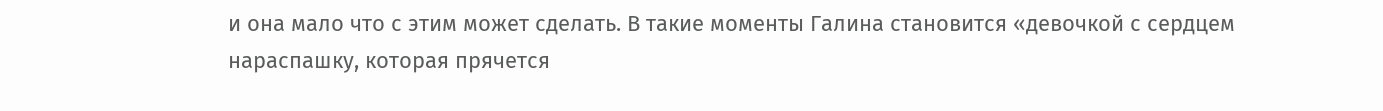и она мало что с этим может сделать. В такие моменты Галина становится «девочкой с сердцем нараспашку, которая прячется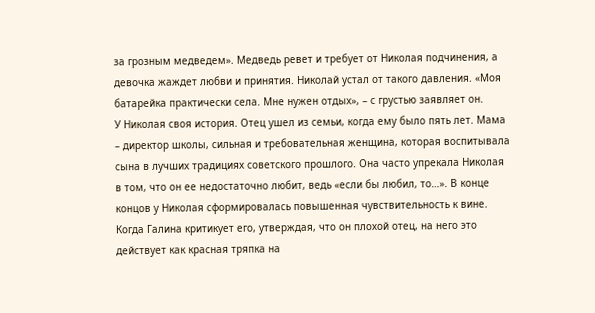за грозным медведем». Медведь ревет и требует от Николая подчинения, а девочка жаждет любви и принятия. Николай устал от такого давления. «Моя батарейка практически села. Мне нужен отдых», – с грустью заявляет он.
У Николая своя история. Отец ушел из семьи, когда ему было пять лет. Мама – директор школы, сильная и требовательная женщина, которая воспитывала сына в лучших традициях советского прошлого. Она часто упрекала Николая в том, что он ее недостаточно любит, ведь «если бы любил, то…». В конце концов у Николая сформировалась повышенная чувствительность к вине. Когда Галина критикует его, утверждая, что он плохой отец, на него это действует как красная тряпка на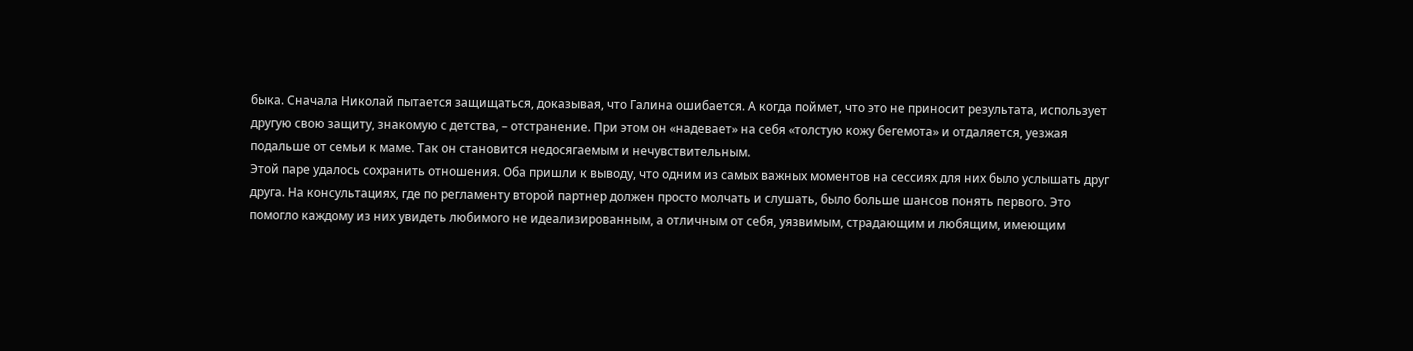быка. Сначала Николай пытается защищаться, доказывая, что Галина ошибается. А когда поймет, что это не приносит результата, использует другую свою защиту, знакомую с детства, – отстранение. При этом он «надевает» на себя «толстую кожу бегемота» и отдаляется, уезжая подальше от семьи к маме. Так он становится недосягаемым и нечувствительным.
Этой паре удалось сохранить отношения. Оба пришли к выводу, что одним из самых важных моментов на сессиях для них было услышать друг друга. На консультациях, где по регламенту второй партнер должен просто молчать и слушать, было больше шансов понять первого. Это помогло каждому из них увидеть любимого не идеализированным, а отличным от себя, уязвимым, страдающим и любящим, имеющим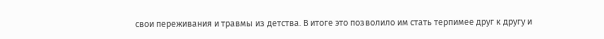свои переживания и травмы из детства. В итоге это позволило им стать терпимее друг к другу и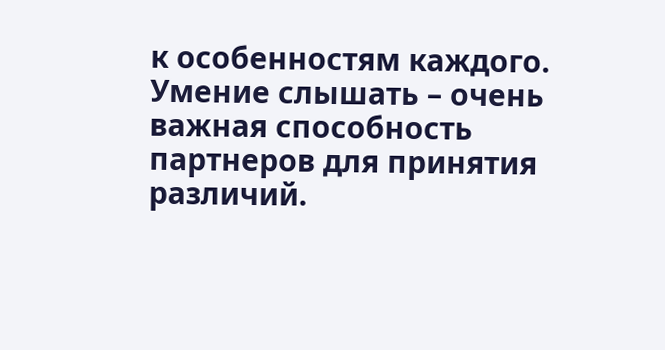к особенностям каждого.
Умение слышать – очень важная способность партнеров для принятия различий.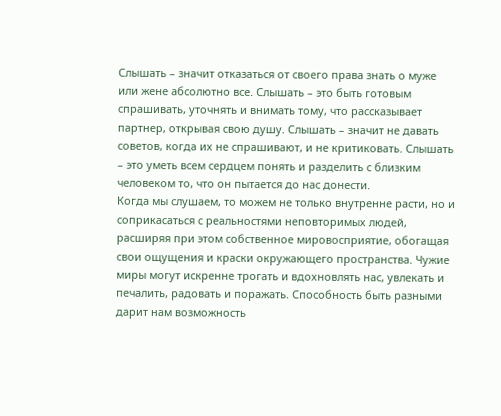Слышать – значит отказаться от своего права знать о муже или жене абсолютно все. Слышать – это быть готовым спрашивать, уточнять и внимать тому, что рассказывает партнер, открывая свою душу. Слышать – значит не давать советов, когда их не спрашивают, и не критиковать. Слышать – это уметь всем сердцем понять и разделить с близким человеком то, что он пытается до нас донести.
Когда мы слушаем, то можем не только внутренне расти, но и соприкасаться с реальностями неповторимых людей, расширяя при этом собственное мировосприятие, обогащая свои ощущения и краски окружающего пространства. Чужие миры могут искренне трогать и вдохновлять нас, увлекать и печалить, радовать и поражать. Способность быть разными дарит нам возможность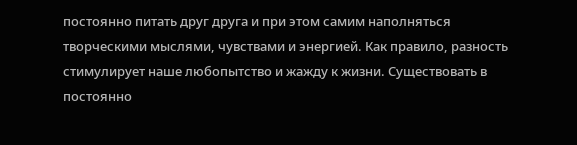постоянно питать друг друга и при этом самим наполняться творческими мыслями, чувствами и энергией. Как правило, разность стимулирует наше любопытство и жажду к жизни. Существовать в постоянно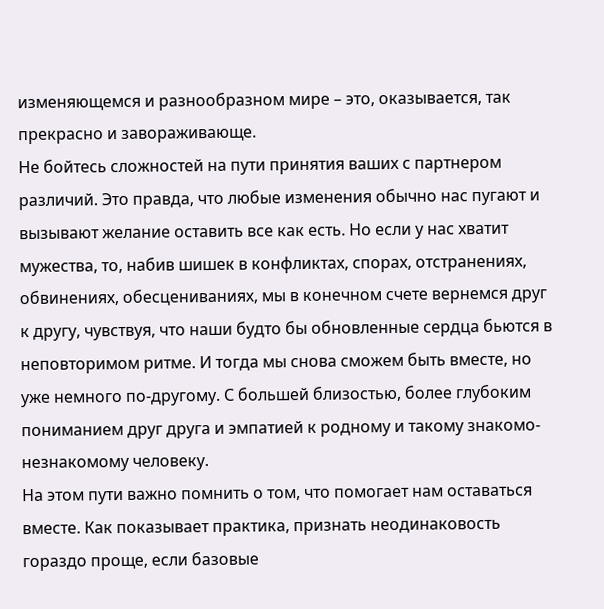изменяющемся и разнообразном мире – это, оказывается, так прекрасно и завораживающе.
Не бойтесь сложностей на пути принятия ваших с партнером различий. Это правда, что любые изменения обычно нас пугают и вызывают желание оставить все как есть. Но если у нас хватит мужества, то, набив шишек в конфликтах, спорах, отстранениях, обвинениях, обесцениваниях, мы в конечном счете вернемся друг к другу, чувствуя, что наши будто бы обновленные сердца бьются в неповторимом ритме. И тогда мы снова сможем быть вместе, но уже немного по-другому. С большей близостью, более глубоким пониманием друг друга и эмпатией к родному и такому знакомо-незнакомому человеку.
На этом пути важно помнить о том, что помогает нам оставаться вместе. Как показывает практика, признать неодинаковость гораздо проще, если базовые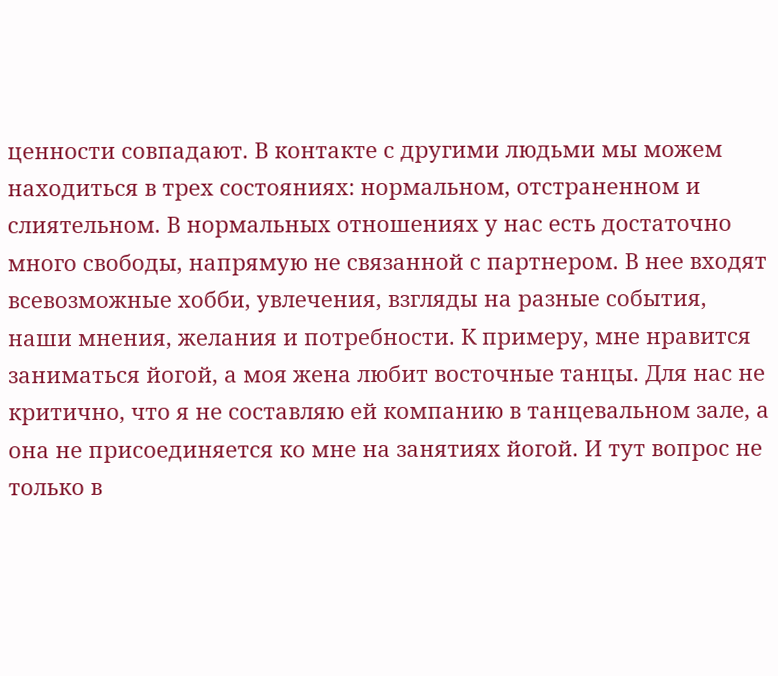ценности совпадают. В контакте с другими людьми мы можем находиться в трех состояниях: нормальном, отстраненном и слиятельном. В нормальных отношениях у нас есть достаточно много свободы, напрямую не связанной с партнером. В нее входят всевозможные хобби, увлечения, взгляды на разные события, наши мнения, желания и потребности. К примеру, мне нравится заниматься йогой, а моя жена любит восточные танцы. Для нас не критично, что я не составляю ей компанию в танцевальном зале, а она не присоединяется ко мне на занятиях йогой. И тут вопрос не только в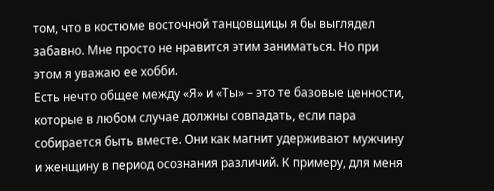том, что в костюме восточной танцовщицы я бы выглядел забавно. Мне просто не нравится этим заниматься. Но при этом я уважаю ее хобби.
Есть нечто общее между «Я» и «Ты» – это те базовые ценности, которые в любом случае должны совпадать, если пара собирается быть вместе. Они как магнит удерживают мужчину и женщину в период осознания различий. К примеру, для меня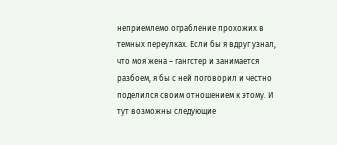неприемлемо ограбление прохожих в темных переулках. Если бы я вдруг узнал, что моя жена – гангстер и занимается разбоем, я бы с ней поговорил и честно поделился своим отношением к этому. И тут возможны следующие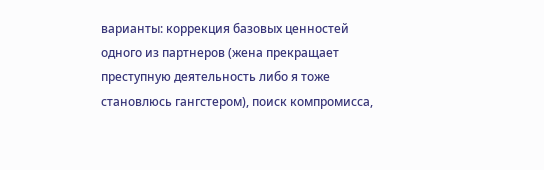варианты: коррекция базовых ценностей одного из партнеров (жена прекращает преступную деятельность либо я тоже становлюсь гангстером), поиск компромисса,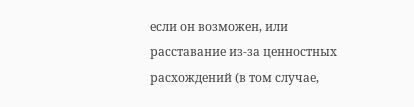если он возможен, или расставание из-за ценностных расхождений (в том случае,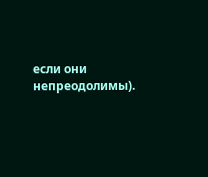если они непреодолимы).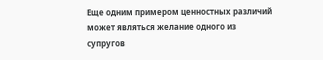Еще одним примером ценностных различий может являться желание одного из супругов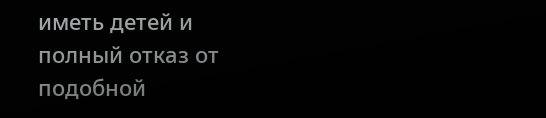иметь детей и полный отказ от подобной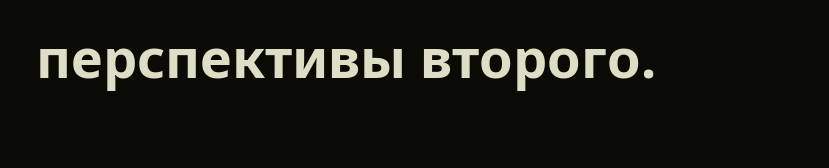перспективы второго.